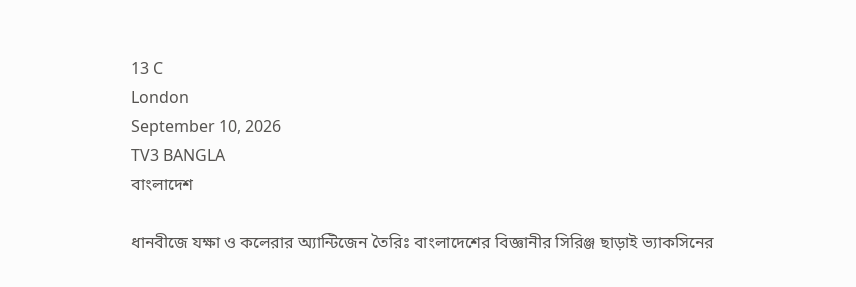13 C
London
September 10, 2026
TV3 BANGLA
বাংলাদেশ

ধানবীজে যক্ষা ও কলেরার অ্যান্টিজেন তৈরিঃ বাংলাদেশের বিজ্ঞানীর সিরিঞ্জ ছাড়াই ভ্যাকসিনের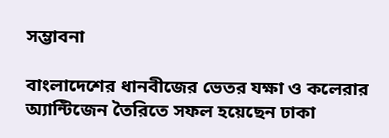সম্ভাবনা

বাংলাদেশের ধানবীজের ভেতর যক্ষা ও কলেরার অ্যান্টিজেন তৈরিতে সফল হয়েছেন ঢাকা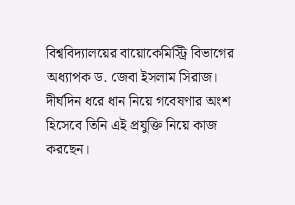বিশ্ববিদ্যালয়ের বায়োকেমিস্ট্রি বিভাগের অধ্যাপক ড. জেবা ইসলাম সিরাজ। দীর্ঘদিন ধরে ধান নিয়ে গবেষণার অংশ হিসেবে তিনি এই প্রযুক্তি নিয়ে কাজ করছেন।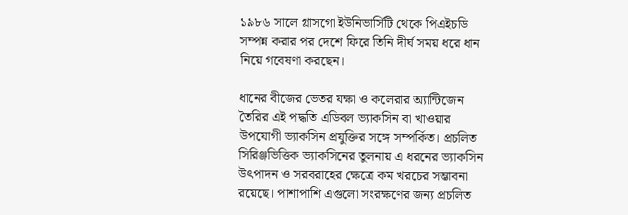১৯৮৬ সালে গ্লাসগো ইউনিভার্সিটি থেকে পিএইচডি সম্পন্ন করার পর দেশে ফিরে তিনি দীর্ঘ সময় ধরে ধান নিয়ে গবেষণা করছেন।

ধানের বীজের ভেতর যক্ষা ও কলেরার অ্যান্টিজেন তৈরির এই পদ্ধতি এডিবল ভ্যাকসিন বা খাওয়ার উপযোগী ভ্যাকসিন প্রযুক্তির সঙ্গে সম্পর্কিত। প্রচলিত সিরিঞ্জভিত্তিক ভ্যাকসিনের তুলনায় এ ধরনের ভ্যাকসিন উৎপাদন ও সরবরাহের ক্ষেত্রে কম খরচের সম্ভাবনা রয়েছে। পাশাপাশি এগুলো সংরক্ষণের জন্য প্রচলিত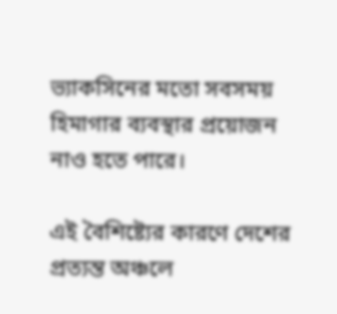ভ্যাকসিনের মতো সবসময় হিমাগার ব্যবস্থার প্রয়োজন নাও হতে পারে।

এই বৈশিষ্ট্যের কারণে দেশের প্রত্যন্ত অঞ্চলে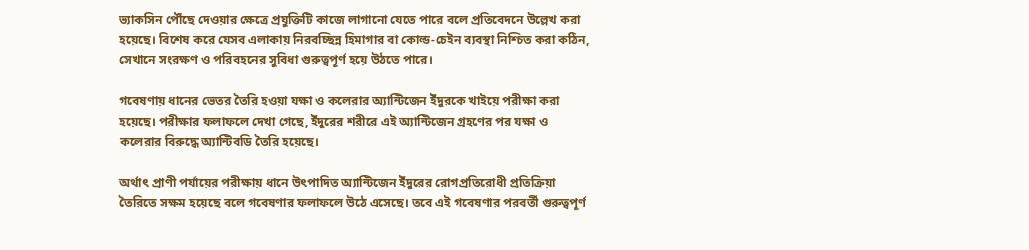ভ্যাকসিন পৌঁছে দেওয়ার ক্ষেত্রে প্রযুক্তিটি কাজে লাগানো যেতে পারে বলে প্রতিবেদনে উল্লেখ করা হয়েছে। বিশেষ করে যেসব এলাকায় নিরবচ্ছিন্ন হিমাগার বা কোল্ড-চেইন ব্যবস্থা নিশ্চিত করা কঠিন, সেখানে সংরক্ষণ ও পরিবহনের সুবিধা গুরুত্বপূর্ণ হয়ে উঠতে পারে।

গবেষণায় ধানের ভেতর তৈরি হওয়া যক্ষা ও কলেরার অ্যান্টিজেন ইঁদুরকে খাইয়ে পরীক্ষা করা হয়েছে। পরীক্ষার ফলাফলে দেখা গেছে, ইঁদুরের শরীরে এই অ্যান্টিজেন গ্রহণের পর যক্ষা ও কলেরার বিরুদ্ধে অ্যান্টিবডি তৈরি হয়েছে।

অর্থাৎ প্রাণী পর্যায়ের পরীক্ষায় ধানে উৎপাদিত অ্যান্টিজেন ইঁদুরের রোগপ্রতিরোধী প্রতিক্রিয়া তৈরিতে সক্ষম হয়েছে বলে গবেষণার ফলাফলে উঠে এসেছে। তবে এই গবেষণার পরবর্তী গুরুত্বপূর্ণ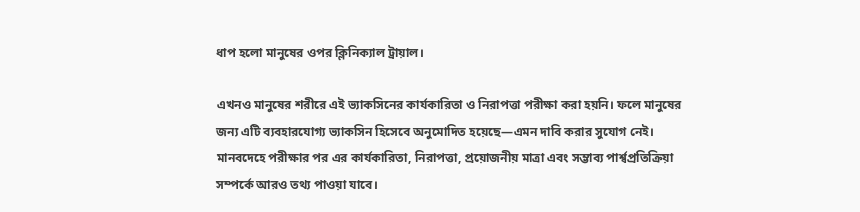ধাপ হলো মানুষের ওপর ক্লিনিক্যাল ট্রায়াল।

এখনও মানুষের শরীরে এই ভ্যাকসিনের কার্যকারিতা ও নিরাপত্তা পরীক্ষা করা হয়নি। ফলে মানুষের জন্য এটি ব্যবহারযোগ্য ভ্যাকসিন হিসেবে অনুমোদিত হয়েছে—এমন দাবি করার সুযোগ নেই। মানবদেহে পরীক্ষার পর এর কার্যকারিতা, নিরাপত্তা, প্রয়োজনীয় মাত্রা এবং সম্ভাব্য পার্শ্বপ্রতিক্রিয়া সম্পর্কে আরও তথ্য পাওয়া যাবে।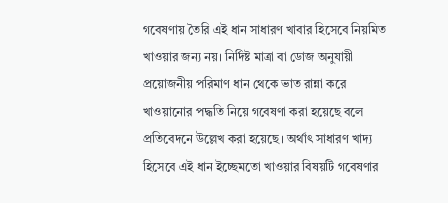গবেষণায় তৈরি এই ধান সাধারণ খাবার হিসেবে নিয়মিত খাওয়ার জন্য নয়। নির্দিষ্ট মাত্রা বা ডোজ অনুযায়ী প্রয়োজনীয় পরিমাণ ধান থেকে ভাত রান্না করে খাওয়ানোর পদ্ধতি নিয়ে গবেষণা করা হয়েছে বলে প্রতিবেদনে উল্লেখ করা হয়েছে। অর্থাৎ সাধারণ খাদ্য হিসেবে এই ধান ইচ্ছেমতো খাওয়ার বিষয়টি গবেষণার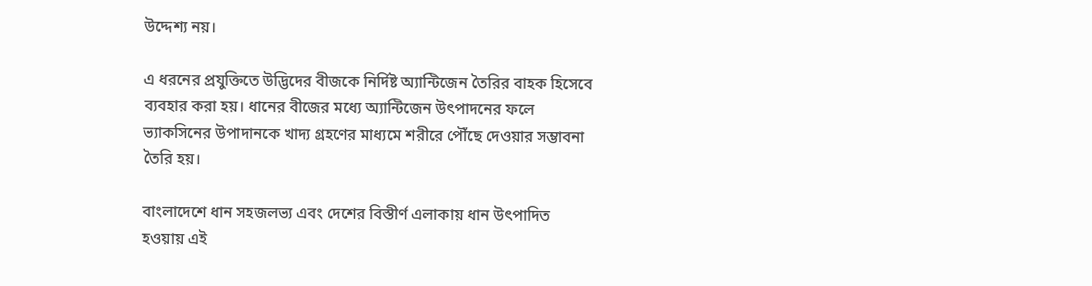উদ্দেশ্য নয়।

এ ধরনের প্রযুক্তিতে উদ্ভিদের বীজকে নির্দিষ্ট অ্যান্টিজেন তৈরির বাহক হিসেবে ব্যবহার করা হয়। ধানের বীজের মধ্যে অ্যান্টিজেন উৎপাদনের ফলে ভ্যাকসিনের উপাদানকে খাদ্য গ্রহণের মাধ্যমে শরীরে পৌঁছে দেওয়ার সম্ভাবনা তৈরি হয়।

বাংলাদেশে ধান সহজলভ্য এবং দেশের বিস্তীর্ণ এলাকায় ধান উৎপাদিত হওয়ায় এই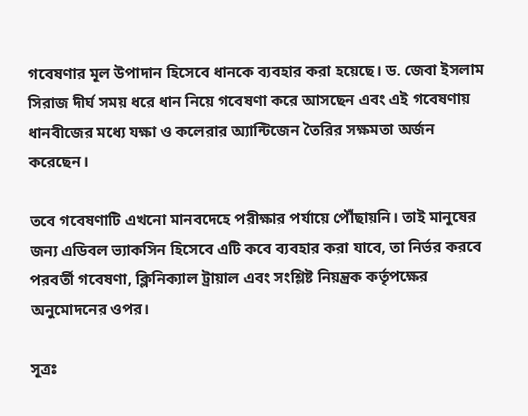গবেষণার মূল উপাদান হিসেবে ধানকে ব্যবহার করা হয়েছে। ড. জেবা ইসলাম সিরাজ দীর্ঘ সময় ধরে ধান নিয়ে গবেষণা করে আসছেন এবং এই গবেষণায় ধানবীজের মধ্যে যক্ষা ও কলেরার অ্যান্টিজেন তৈরির সক্ষমতা অর্জন করেছেন।

তবে গবেষণাটি এখনো মানবদেহে পরীক্ষার পর্যায়ে পৌঁছায়নি। তাই মানুষের জন্য এডিবল ভ্যাকসিন হিসেবে এটি কবে ব্যবহার করা যাবে, তা নির্ভর করবে পরবর্তী গবেষণা, ক্লিনিক্যাল ট্রায়াল এবং সংশ্লিষ্ট নিয়ন্ত্রক কর্তৃপক্ষের অনুমোদনের ওপর।

সূত্রঃ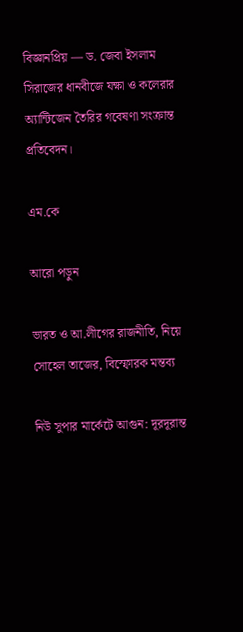বিজ্ঞানপ্রিয় — ড. জেবা ইসলাম সিরাজের ধানবীজে যক্ষা ও কলেরার অ্যান্টিজেন তৈরির গবেষণা সংক্রান্ত প্রতিবেদন।

এম.কে

আরো পড়ুন

ভারত ও আ.লীগের রাজনীতি, নিয়ে সোহেল তাজের, বিস্ফোরক মন্তব্য

নিউ সুপার মার্কেটে আগুন: দূরদূরান্ত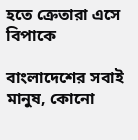হতে ক্রেতারা এসে বিপাকে

বাংলাদেশের সবাই মানুষ, কোনো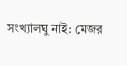সংখ্যালঘু নাই: মেজর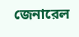জেনারেল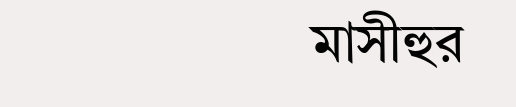মাসীহুর